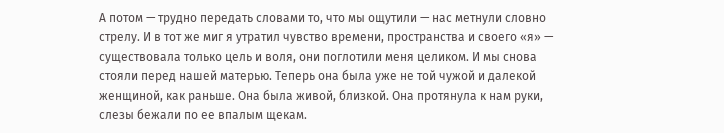А потом — трудно передать словами то, что мы ощутили — нас метнули словно стрелу. И в тот же миг я утратил чувство времени, пространства и своего «я» — существовала только цель и воля, они поглотили меня целиком. И мы снова стояли перед нашей матерью. Теперь она была уже не той чужой и далекой женщиной, как раньше. Она была живой, близкой. Она протянула к нам руки, слезы бежали по ее впалым щекам.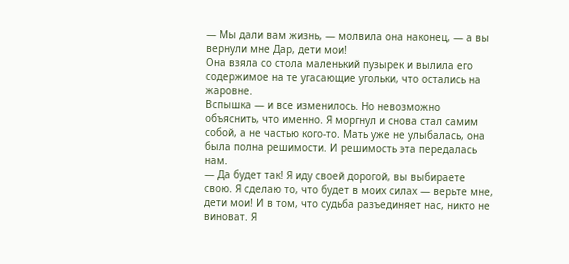— Мы дали вам жизнь, — молвила она наконец, — а вы вернули мне Дар, дети мои!
Она взяла со стола маленький пузырек и вылила его содержимое на те угасающие угольки, что остались на жаровне.
Вспышка — и все изменилось. Но невозможно объяснить, что именно. Я моргнул и снова стал самим собой, а не частью кого-то. Мать уже не улыбалась, она была полна решимости. И решимость эта передалась нам.
— Да будет так! Я иду своей дорогой, вы выбираете свою. Я сделаю то, что будет в моих силах — верьте мне, дети мои! И в том, что судьба разъединяет нас, никто не виноват. Я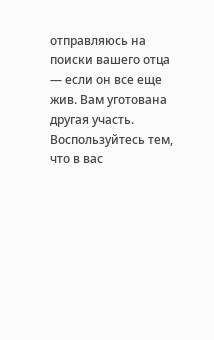отправляюсь на поиски вашего отца — если он все еще жив. Вам уготована другая участь. Воспользуйтесь тем, что в вас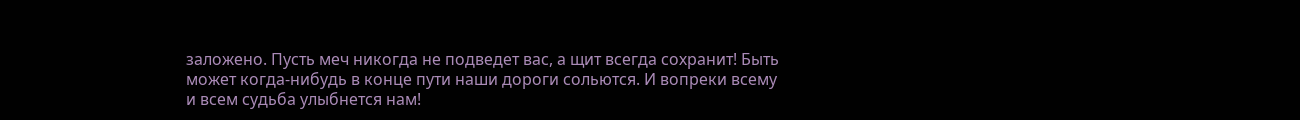заложено. Пусть меч никогда не подведет вас, а щит всегда сохранит! Быть может когда-нибудь в конце пути наши дороги сольются. И вопреки всему и всем судьба улыбнется нам!